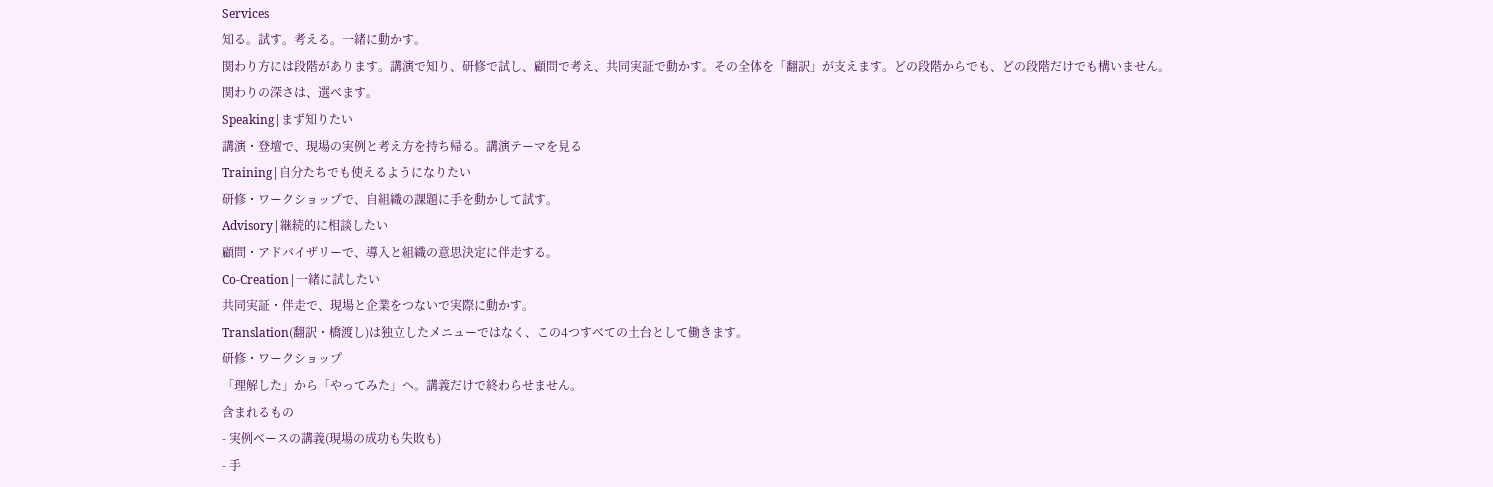Services
知る。試す。考える。一緒に動かす。
関わり方には段階があります。講演で知り、研修で試し、顧問で考え、共同実証で動かす。その全体を「翻訳」が支えます。どの段階からでも、どの段階だけでも構いません。
関わりの深さは、選べます。
Speaking|まず知りたい
講演・登壇で、現場の実例と考え方を持ち帰る。講演テーマを見る
Training|自分たちでも使えるようになりたい
研修・ワークショップで、自組織の課題に手を動かして試す。
Advisory|継続的に相談したい
顧問・アドバイザリーで、導入と組織の意思決定に伴走する。
Co-Creation|一緒に試したい
共同実証・伴走で、現場と企業をつないで実際に動かす。
Translation(翻訳・橋渡し)は独立したメニューではなく、この4つすべての土台として働きます。
研修・ワークショップ
「理解した」から「やってみた」へ。講義だけで終わらせません。
含まれるもの
- 実例ベースの講義(現場の成功も失敗も)
- 手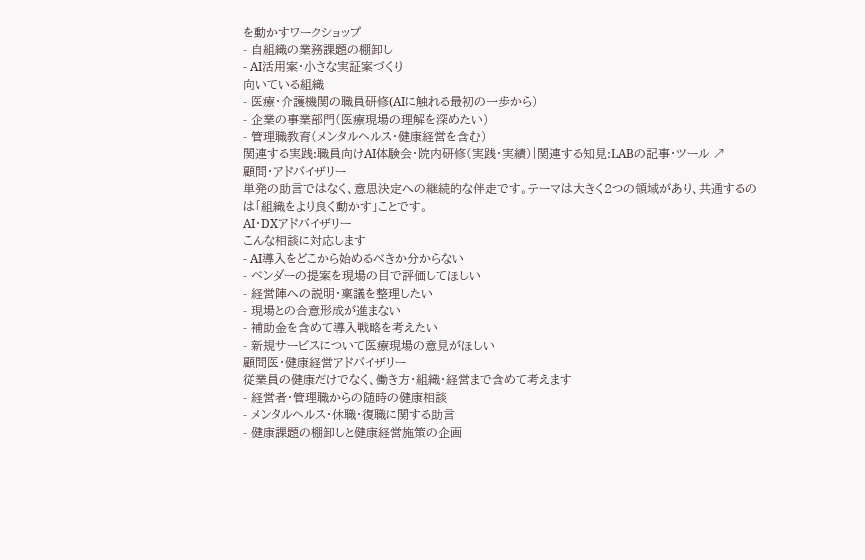を動かすワークショップ
- 自組織の業務課題の棚卸し
- AI活用案・小さな実証案づくり
向いている組織
- 医療・介護機関の職員研修(AIに触れる最初の一歩から)
- 企業の事業部門(医療現場の理解を深めたい)
- 管理職教育(メンタルヘルス・健康経営を含む)
関連する実践:職員向けAI体験会・院内研修(実践・実績)|関連する知見:LABの記事・ツール ↗
顧問・アドバイザリー
単発の助言ではなく、意思決定への継続的な伴走です。テーマは大きく2つの領域があり、共通するのは「組織をより良く動かす」ことです。
AI・DXアドバイザリー
こんな相談に対応します
- AI導入をどこから始めるべきか分からない
- ベンダーの提案を現場の目で評価してほしい
- 経営陣への説明・稟議を整理したい
- 現場との合意形成が進まない
- 補助金を含めて導入戦略を考えたい
- 新規サービスについて医療現場の意見がほしい
顧問医・健康経営アドバイザリー
従業員の健康だけでなく、働き方・組織・経営まで含めて考えます
- 経営者・管理職からの随時の健康相談
- メンタルヘルス・休職・復職に関する助言
- 健康課題の棚卸しと健康経営施策の企画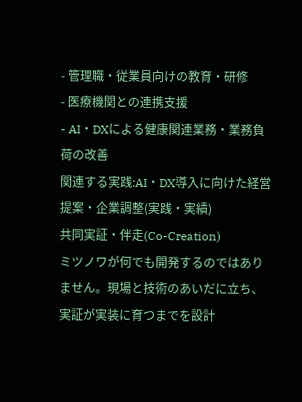- 管理職・従業員向けの教育・研修
- 医療機関との連携支援
- AI・DXによる健康関連業務・業務負荷の改善
関連する実践:AI・DX導入に向けた経営提案・企業調整(実践・実績)
共同実証・伴走(Co-Creation)
ミツノワが何でも開発するのではありません。現場と技術のあいだに立ち、実証が実装に育つまでを設計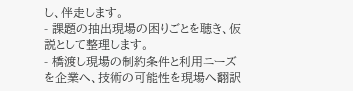し、伴走します。
- 課題の抽出現場の困りごとを聴き、仮説として整理します。
- 橋渡し現場の制約条件と利用ニーズを企業へ、技術の可能性を現場へ翻訳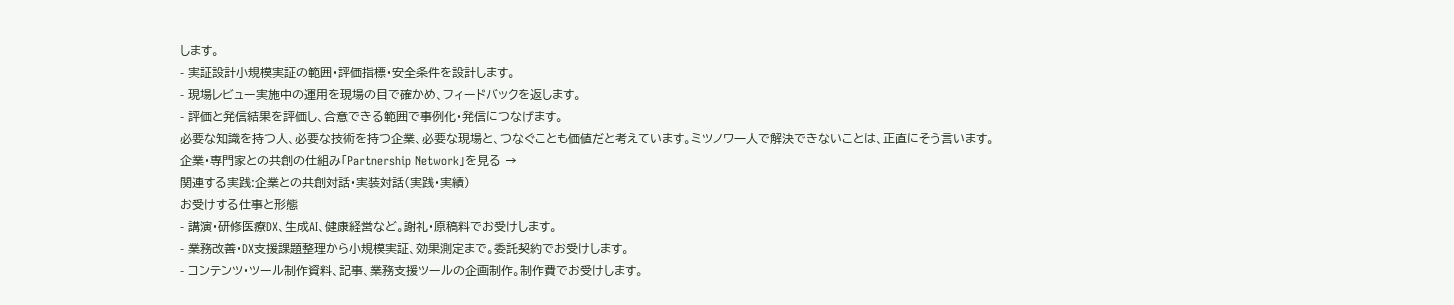します。
- 実証設計小規模実証の範囲・評価指標・安全条件を設計します。
- 現場レビュー実施中の運用を現場の目で確かめ、フィードバックを返します。
- 評価と発信結果を評価し、合意できる範囲で事例化・発信につなげます。
必要な知識を持つ人、必要な技術を持つ企業、必要な現場と、つなぐことも価値だと考えています。ミツノワ一人で解決できないことは、正直にそう言います。
企業・専門家との共創の仕組み「Partnership Network」を見る →
関連する実践:企業との共創対話・実装対話(実践・実績)
お受けする仕事と形態
- 講演・研修医療DX、生成AI、健康経営など。謝礼・原稿料でお受けします。
- 業務改善・DX支援課題整理から小規模実証、効果測定まで。委託契約でお受けします。
- コンテンツ・ツール制作資料、記事、業務支援ツールの企画制作。制作費でお受けします。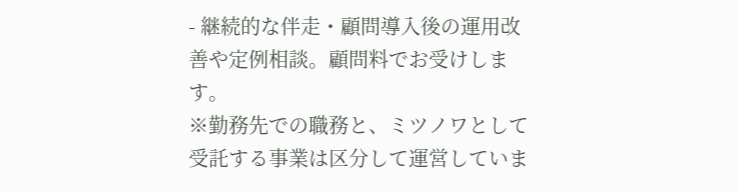- 継続的な伴走・顧問導入後の運用改善や定例相談。顧問料でお受けします。
※勤務先での職務と、ミツノワとして受託する事業は区分して運営していま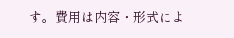す。費用は内容・形式によ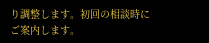り調整します。初回の相談時にご案内します。